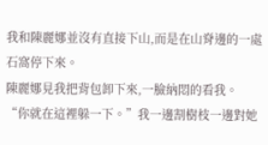我和陳麗娜並沒有直接下山,而是在山脊邊的一處石窩停下來。
陳麗娜見我把背包卸下來,一臉納悶的看我。
“你就在這裡躲一下。”我一邊割樹枝一邊對她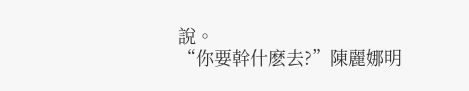說。
“你要幹什麽去?”陳麗娜明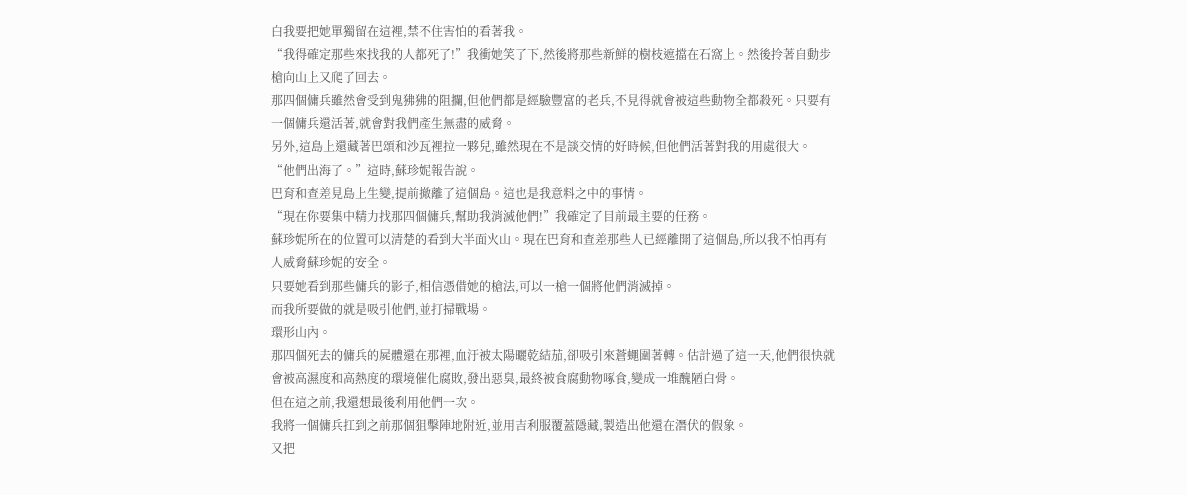白我要把她單獨留在這裡,禁不住害怕的看著我。
“我得確定那些來找我的人都死了!”我衝她笑了下,然後將那些新鮮的樹枝遮擋在石窩上。然後拎著自動步槍向山上又爬了回去。
那四個傭兵雖然會受到鬼狒狒的阻攔,但他們都是經驗豐富的老兵,不見得就會被這些動物全都殺死。只要有一個傭兵還活著,就會對我們產生無盡的威脅。
另外,這島上還藏著巴頌和沙瓦裡拉一夥兒,雖然現在不是談交情的好時候,但他們活著對我的用處很大。
“他們出海了。”這時,蘇珍妮報告說。
巴育和查差見島上生變,提前撤離了這個島。這也是我意料之中的事情。
“現在你要集中精力找那四個傭兵,幫助我消滅他們!”我確定了目前最主要的任務。
蘇珍妮所在的位置可以清楚的看到大半面火山。現在巴育和查差那些人已經離開了這個島,所以我不怕再有人威脅蘇珍妮的安全。
只要她看到那些傭兵的影子,相信憑借她的槍法,可以一槍一個將他們消滅掉。
而我所要做的就是吸引他們,並打掃戰場。
環形山內。
那四個死去的傭兵的屍體還在那裡,血汙被太陽曬乾結茄,卻吸引來蒼蠅圍著轉。估計過了這一天,他們很快就會被高濕度和高熱度的環境催化腐敗,發出惡臭,最終被食腐動物啄食,變成一堆醜陋白骨。
但在這之前,我還想最後利用他們一次。
我將一個傭兵扛到之前那個狙擊陣地附近,並用吉利服覆蓋隱藏,製造出他還在潛伏的假象。
又把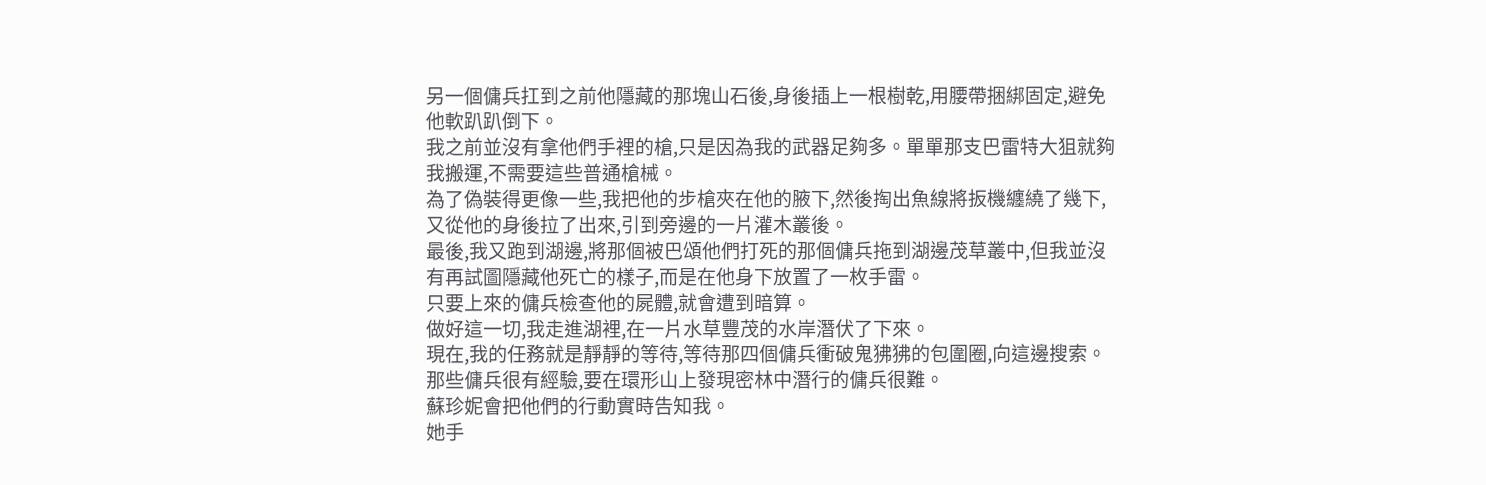另一個傭兵扛到之前他隱藏的那塊山石後,身後插上一根樹乾,用腰帶捆綁固定,避免他軟趴趴倒下。
我之前並沒有拿他們手裡的槍,只是因為我的武器足夠多。單單那支巴雷特大狙就夠我搬運,不需要這些普通槍械。
為了偽裝得更像一些,我把他的步槍夾在他的腋下,然後掏出魚線將扳機纏繞了幾下,又從他的身後拉了出來,引到旁邊的一片灌木叢後。
最後,我又跑到湖邊,將那個被巴頌他們打死的那個傭兵拖到湖邊茂草叢中,但我並沒有再試圖隱藏他死亡的樣子,而是在他身下放置了一枚手雷。
只要上來的傭兵檢查他的屍體,就會遭到暗算。
做好這一切,我走進湖裡,在一片水草豐茂的水岸潛伏了下來。
現在,我的任務就是靜靜的等待,等待那四個傭兵衝破鬼狒狒的包圍圈,向這邊搜索。
那些傭兵很有經驗,要在環形山上發現密林中潛行的傭兵很難。
蘇珍妮會把他們的行動實時告知我。
她手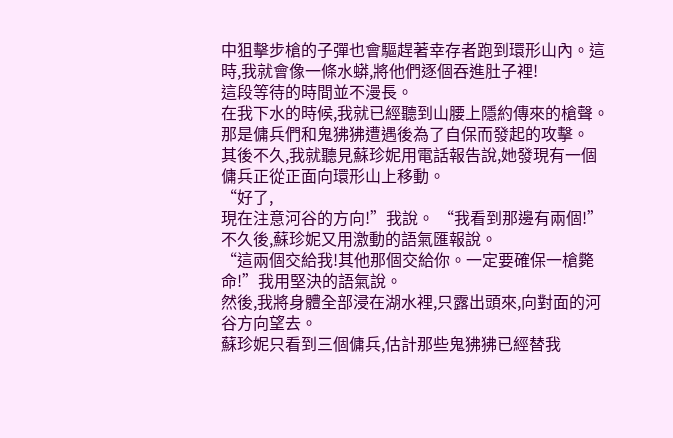中狙擊步槍的子彈也會驅趕著幸存者跑到環形山內。這時,我就會像一條水蟒,將他們逐個吞進肚子裡!
這段等待的時間並不漫長。
在我下水的時候,我就已經聽到山腰上隱約傳來的槍聲。
那是傭兵們和鬼狒狒遭遇後為了自保而發起的攻擊。
其後不久,我就聽見蘇珍妮用電話報告說,她發現有一個傭兵正從正面向環形山上移動。
“好了,
現在注意河谷的方向!”我說。 “我看到那邊有兩個!”不久後,蘇珍妮又用激動的語氣匯報說。
“這兩個交給我!其他那個交給你。一定要確保一槍斃命!”我用堅決的語氣說。
然後,我將身體全部浸在湖水裡,只露出頭來,向對面的河谷方向望去。
蘇珍妮只看到三個傭兵,估計那些鬼狒狒已經替我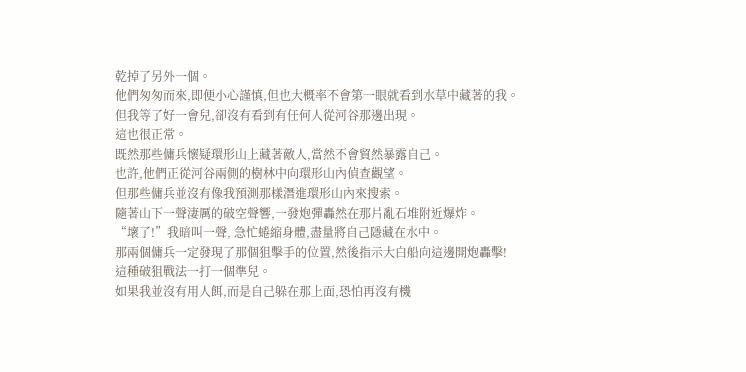乾掉了另外一個。
他們匆匆而來,即便小心謹慎,但也大概率不會第一眼就看到水草中藏著的我。
但我等了好一會兒,卻沒有看到有任何人從河谷那邊出現。
這也很正常。
既然那些傭兵懷疑環形山上藏著敵人,當然不會貿然暴露自己。
也許,他們正從河谷兩側的樹林中向環形山內偵查觀望。
但那些傭兵並沒有像我預測那樣潛進環形山內來搜索。
隨著山下一聲淒厲的破空聲響,一發炮彈轟然在那片亂石堆附近爆炸。
“壞了!”我暗叫一聲, 急忙蜷縮身體,盡量將自己隱藏在水中。
那兩個傭兵一定發現了那個狙擊手的位置,然後指示大白船向這邊開炮轟擊!
這種破狙戰法一打一個準兒。
如果我並沒有用人餌,而是自己躲在那上面,恐怕再沒有機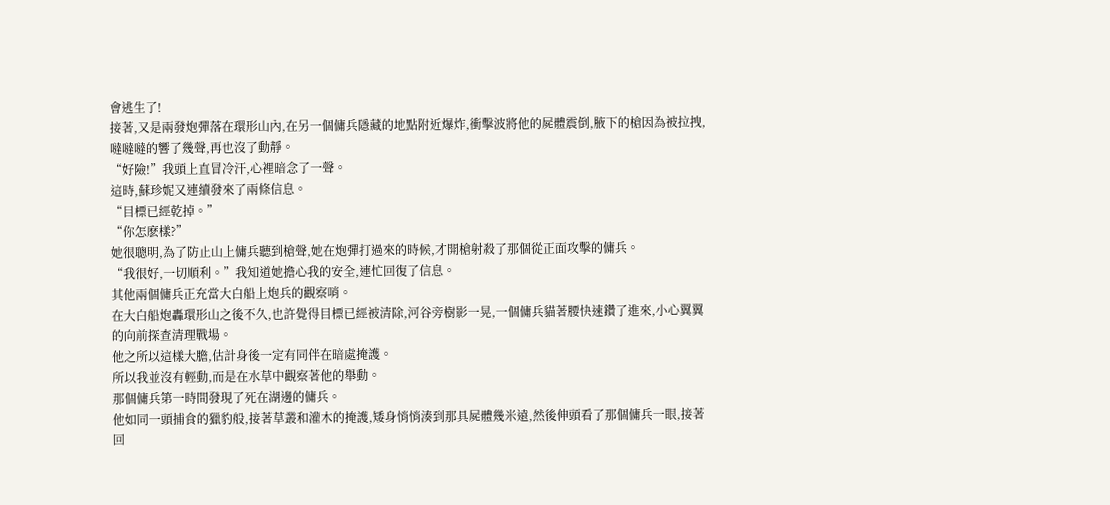會逃生了!
接著,又是兩發炮彈落在環形山內,在另一個傭兵隱藏的地點附近爆炸,衝擊波將他的屍體震倒,腋下的槍因為被拉拽,噠噠噠的響了幾聲,再也沒了動靜。
“好險!”我頭上直冒冷汗,心裡暗念了一聲。
這時,蘇珍妮又連續發來了兩條信息。
“目標已經乾掉。”
“你怎麽樣?”
她很聰明,為了防止山上傭兵聽到槍聲,她在炮彈打過來的時候,才開槍射殺了那個從正面攻擊的傭兵。
“我很好,一切順利。”我知道她擔心我的安全,連忙回復了信息。
其他兩個傭兵正充當大白船上炮兵的觀察哨。
在大白船炮轟環形山之後不久,也許覺得目標已經被清除,河谷旁樹影一晃,一個傭兵貓著腰快速鑽了進來,小心翼翼的向前探查清理戰場。
他之所以這樣大膽,估計身後一定有同伴在暗處掩護。
所以我並沒有輕動,而是在水草中觀察著他的舉動。
那個傭兵第一時間發現了死在湖邊的傭兵。
他如同一頭捕食的獵豹般,接著草叢和灌木的掩護,矮身悄悄湊到那具屍體幾米遠,然後伸頭看了那個傭兵一眼,接著回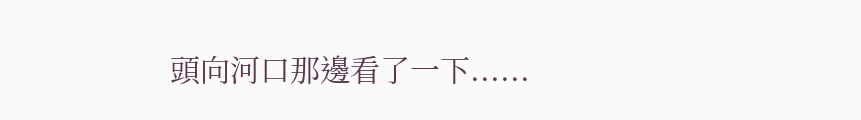頭向河口那邊看了一下......